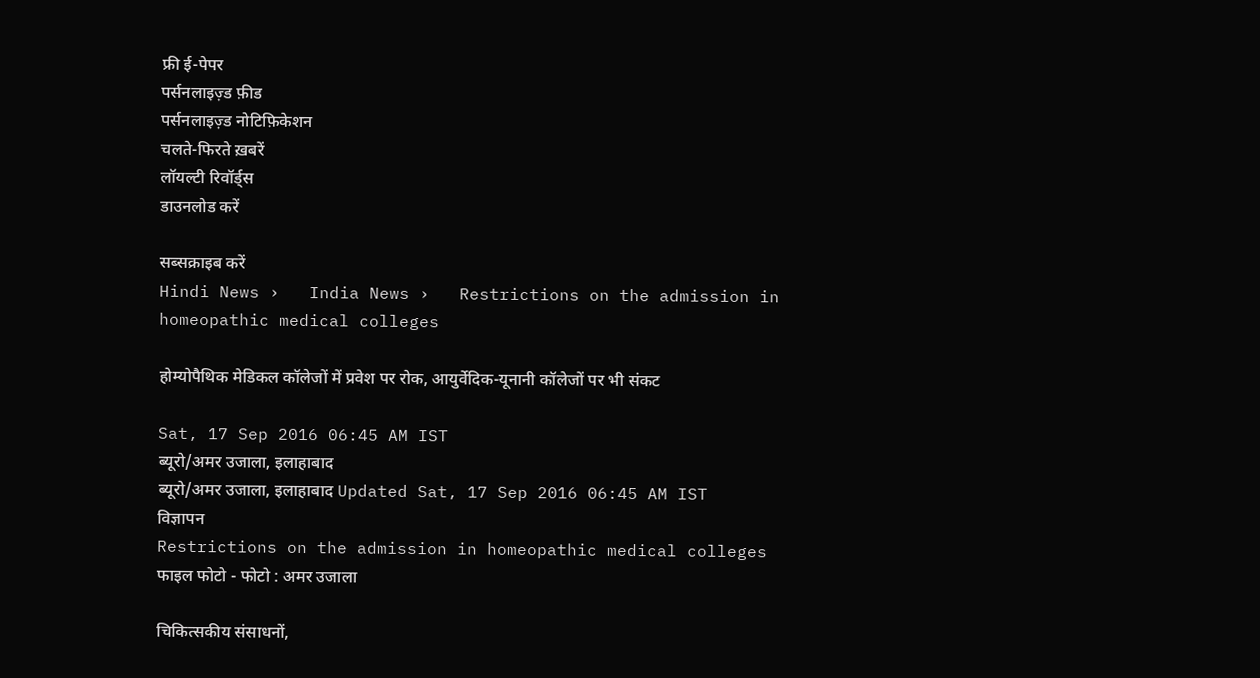फ्री ई-पेपर
पर्सनलाइज़्ड फ़ीड
पर्सनलाइज़्ड नोटिफ़िकेशन
चलते-फिरते ख़बरें
लॉयल्टी रिवॉर्ड्स
डाउनलोड करें

सब्सक्राइब करें
Hindi News ›   India News ›   Restrictions on the admission in homeopathic medical colleges

होम्योपैथिक मेडिकल कॉलेजों में प्रवेश पर रोक, आयुर्वेदिक-यूनानी कॉलेजों पर भी संकट

Sat, 17 Sep 2016 06:45 AM IST
ब्यूरो/अमर उजाला, इलाहाबाद
ब्यूरो/अमर उजाला, इलाहाबाद Updated Sat, 17 Sep 2016 06:45 AM IST
विज्ञापन
Restrictions on the admission in homeopathic medical colleges
फाइल फोटो - फोटो : अमर उजाला

चिकित्सकीय संसाधनों,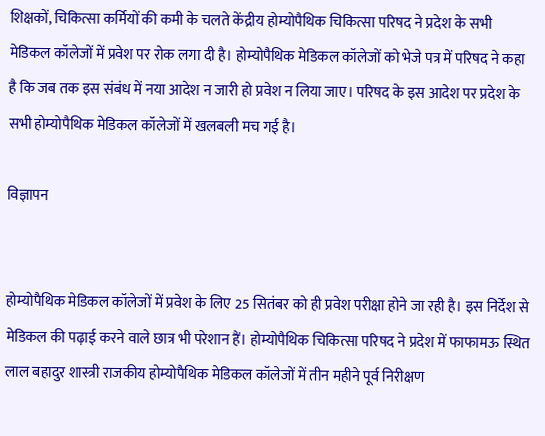शिक्षकों, चिकित्सा कर्मियों की कमी के चलते केंद्रीय होम्योपैथिक चिकित्सा परिषद ने प्रदेश के सभी मेडिकल कॉलेजों में प्रवेश पर रोक लगा दी है। होम्योपैथिक मेडिकल कॉलेजों को भेजे पत्र में परिषद ने कहा है कि जब तक इस संबंध में नया आदेश न जारी हो प्रवेश न लिया जाए। परिषद के इस आदेश पर प्रदेश के सभी होम्योपैथिक मेडिकल कॉलेजों में खलबली मच गई है।

विज्ञापन


होम्योपैथिक मेडिकल कॉलेजों में प्रवेश के लिए 25 सितंबर को ही प्रवेश परीक्षा होने जा रही है। इस निर्देश से मेडिकल की पढ़ाई करने वाले छात्र भी परेशान हैं। होम्योपैथिक चिकित्सा परिषद ने प्रदेश में फाफामऊ स्थित लाल बहादुर शास्त्री राजकीय होम्योपैथिक मेडिकल कॉलेजों में तीन महीने पूर्व निरीक्षण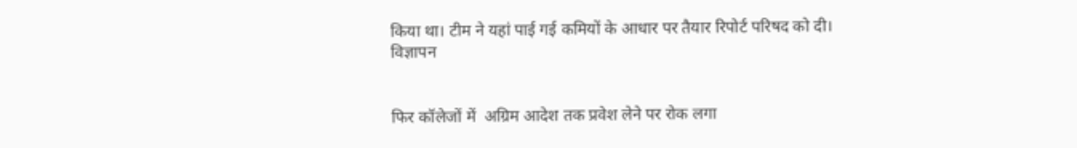किया था। टीम ने यहां पाई गई कमियों के आधार पर तैयार रिपोर्ट परिषद को दी।
विज्ञापन


फिर कॉलेजों में  अग्रिम आदेश तक प्रवेश लेने पर रोक लगा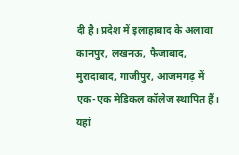दी है। प्रदेश में इलाहाबाद के अलावा कानपुर, लखनऊ, फैजाबाद, मुरादाबाद, गाजीपुर, आजमगढ़ में एक-एक मेडिकल कॉलेज स्थापित हैं। यहां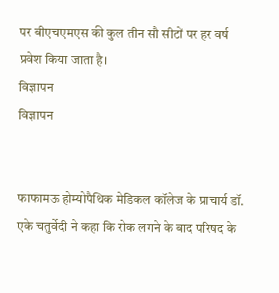पर बीएचएमएस की कुल तीन सौ सीटों पर हर वर्ष प्रवेश किया जाता है।
विज्ञापन
विज्ञापन


फाफामऊ होम्योपैथिक मेडिकल कॉलेज के प्राचार्य डॉ. एके चतुर्वेदी ने कहा कि रोक लगने के बाद परिषद के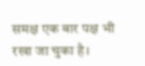समक्ष एक बार पक्ष भी रखा जा चुका है।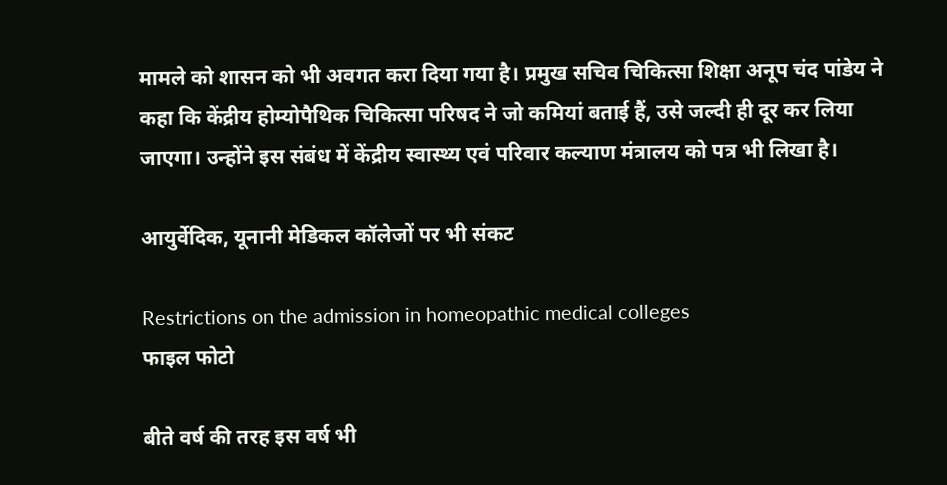मामले को शासन को भी अवगत करा दिया गया है। प्रमुख सचिव चिकित्सा शिक्षा अनूप चंद पांडेय ने कहा कि केंद्रीय होम्योपैथिक चिकित्सा परिषद ने जो कमियां बताई हैं, उसे जल्दी ही दूर कर लिया जाएगा। उन्होंने इस संबंध में केंद्रीय स्वास्थ्य एवं परिवार कल्याण मंत्रालय को पत्र भी लिखा है।

आयुर्वेदिक, यूनानी मेडिकल कॉलेजों पर भी संकट

Restrictions on the admission in homeopathic medical colleges
फाइल फोटो

बीते वर्ष की तरह इस वर्ष भी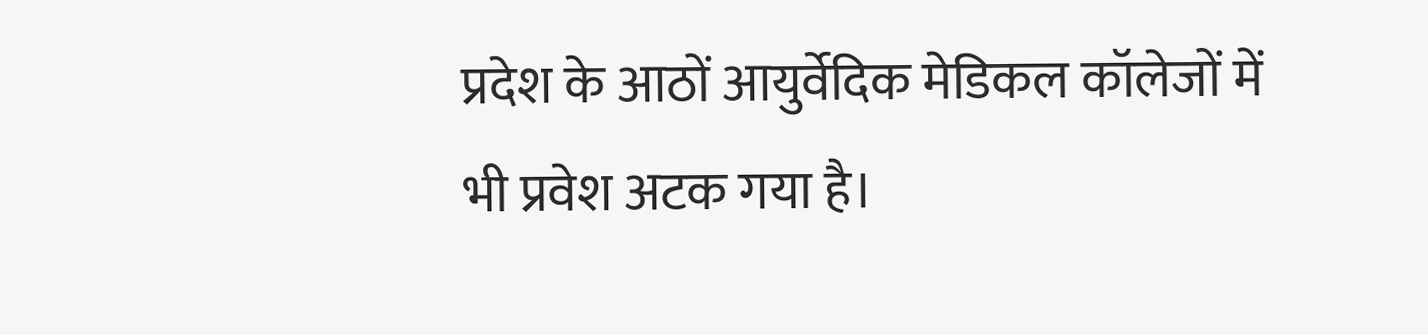प्रदेश के आठों आयुर्वेदिक मेडिकल कॉलेजों में भी प्रवेश अटक गया है।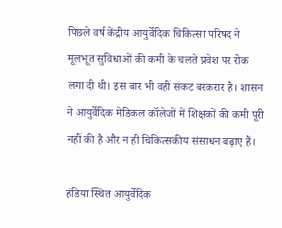पिछले वर्ष केंद्रीय आयुर्वेदिक चिकित्सा परिषद ने मूलभूत सुविधाओं की कमी के चलते प्रवेश पर रोक लगा दी थी। इस बार भी वहीं संकट बरकरार है। शासन ने आयुर्वेदिक मेडिकल कॉलेजों में शिक्षकों की कमी पूरी नहीं की है और न ही चिकित्सकीय संसाधन बढ़ाए हैं।

हंडिया स्थित आयुर्वेदिक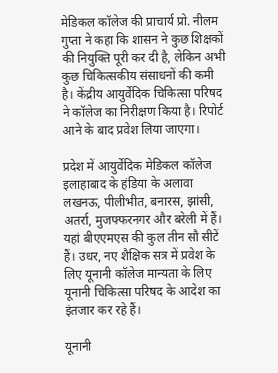मेडिकल कॉलेज की प्राचार्य प्रो. नीलम गुप्ता ने कहा कि शासन ने कुछ शिक्षकों की नियुक्ति पूरी कर दी है, लेकिन अभी कुछ चिकित्सकीय संसाधनों की कमी है। केंद्रीय आयुर्वेदिक चिकित्सा परिषद ने कॉलेज का निरीक्षण किया है। रिपोर्ट आने के बाद प्रवेश लिया जाएगा।

प्रदेश में आयुर्वेदिक मेडिकल कॉलेज इलाहाबाद के हंडिया के अलावा लखनऊ, पीलीभीत, बनारस, झांसी, अतर्रा, मुजफ्फरनगर और बरेली में हैं। यहां बीएएमएस की कुल तीन सौ सीटें हैं। उधर, नए शैक्षिक सत्र में प्रवेश के लिए यूनानी कॉलेज मान्यता के लिए यूनानी चिकित्सा परिषद के आदेश का इंतजार कर रहे हैं।

यूनानी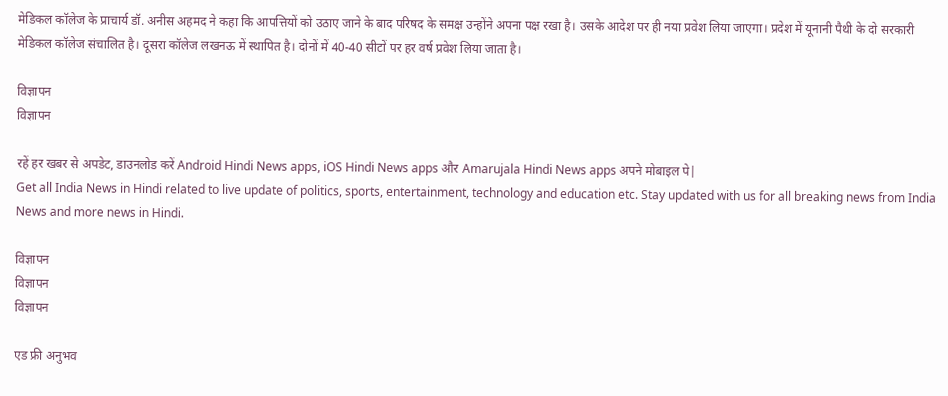मेडिकल कॉलेज के प्राचार्य डॉ. अनीस अहमद ने कहा कि आपत्तियों को उठाए जाने के बाद परिषद के समक्ष उन्होंने अपना पक्ष रखा है। उसके आदेश पर ही नया प्रवेश लिया जाएगा। प्रदेश में यूनानी पैथी के दो सरकारी मेडिकल कॉलेज संचालित है। दूसरा कॉलेज लखनऊ में स्थापित है। दोनों में 40-40 सीटों पर हर वर्ष प्रवेश लिया जाता है।

विज्ञापन
विज्ञापन

रहें हर खबर से अपडेट, डाउनलोड करें Android Hindi News apps, iOS Hindi News apps और Amarujala Hindi News apps अपने मोबाइल पे|
Get all India News in Hindi related to live update of politics, sports, entertainment, technology and education etc. Stay updated with us for all breaking news from India News and more news in Hindi.

विज्ञापन
विज्ञापन
विज्ञापन

एड फ्री अनुभव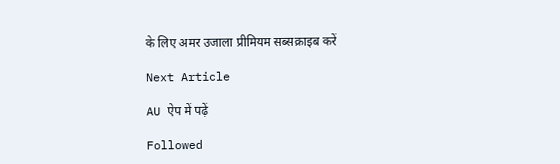के लिए अमर उजाला प्रीमियम सब्सक्राइब करें

Next Article

AU ऐप में पढ़ें

Followed